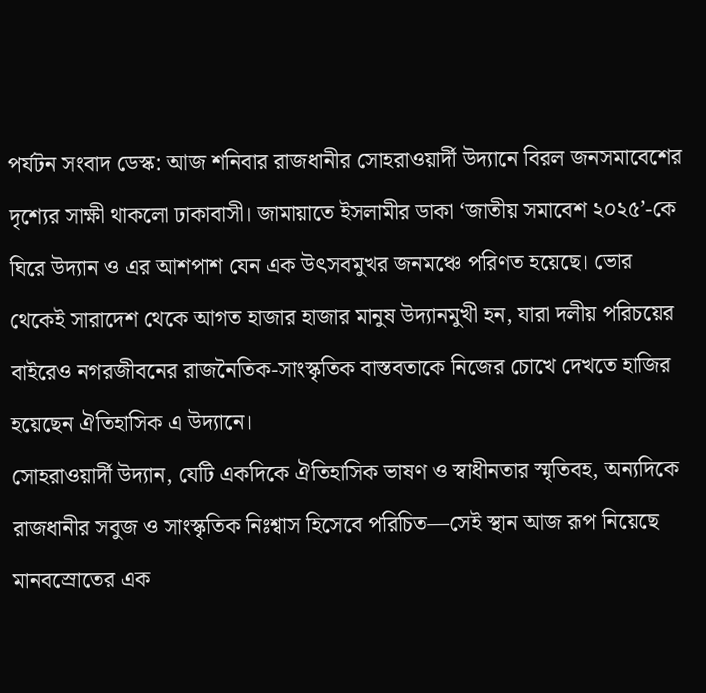পর্যটন সংবাদ ডেস্ক: আজ শনিবার রাজধানীর সোহরাওয়ার্দী উদ্যানে বিরল জনসমাবেশের দৃশ্যের সাক্ষী থাকলো ঢাকাবাসী। জামায়াতে ইসলামীর ডাকা ‘জাতীয় সমাবেশ ২০২৫’-কে ঘিরে উদ্যান ও এর আশপাশ যেন এক উৎসবমুখর জনমঞ্চে পরিণত হয়েছে। ভোর থেকেই সারাদেশ থেকে আগত হাজার হাজার মানুষ উদ্যানমুখী হন, যারা দলীয় পরিচয়ের বাইরেও নগরজীবনের রাজনৈতিক-সাংস্কৃতিক বাস্তবতাকে নিজের চোখে দেখতে হাজির হয়েছেন ঐতিহাসিক এ উদ্যানে।
সোহরাওয়ার্দী উদ্যান, যেটি একদিকে ঐতিহাসিক ভাষণ ও স্বাধীনতার স্মৃতিবহ, অন্যদিকে রাজধানীর সবুজ ও সাংস্কৃতিক নিঃশ্বাস হিসেবে পরিচিত—সেই স্থান আজ রূপ নিয়েছে মানবস্রোতের এক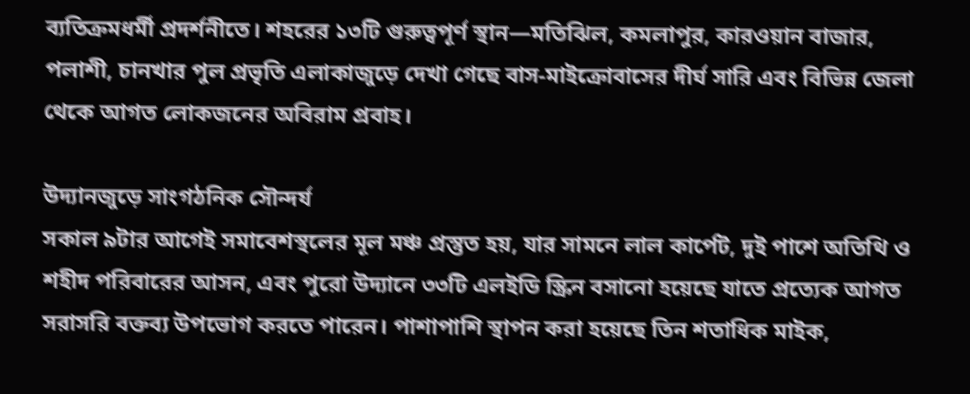ব্যতিক্রমধর্মী প্রদর্শনীতে। শহরের ১৩টি গুরুত্বপূর্ণ স্থান—মতিঝিল, কমলাপুর, কারওয়ান বাজার, পলাশী, চানখার পুল প্রভৃতি এলাকাজুড়ে দেখা গেছে বাস-মাইক্রোবাসের দীর্ঘ সারি এবং বিভিন্ন জেলা থেকে আগত লোকজনের অবিরাম প্রবাহ।

উদ্যানজুড়ে সাংগঠনিক সৌন্দর্য
সকাল ৯টার আগেই সমাবেশস্থলের মূল মঞ্চ প্রস্তুত হয়, যার সামনে লাল কার্পেট, দুই পাশে অতিথি ও শহীদ পরিবারের আসন, এবং পুরো উদ্যানে ৩৩টি এলইডি স্ক্রিন বসানো হয়েছে যাতে প্রত্যেক আগত সরাসরি বক্তব্য উপভোগ করতে পারেন। পাশাপাশি স্থাপন করা হয়েছে তিন শতাধিক মাইক,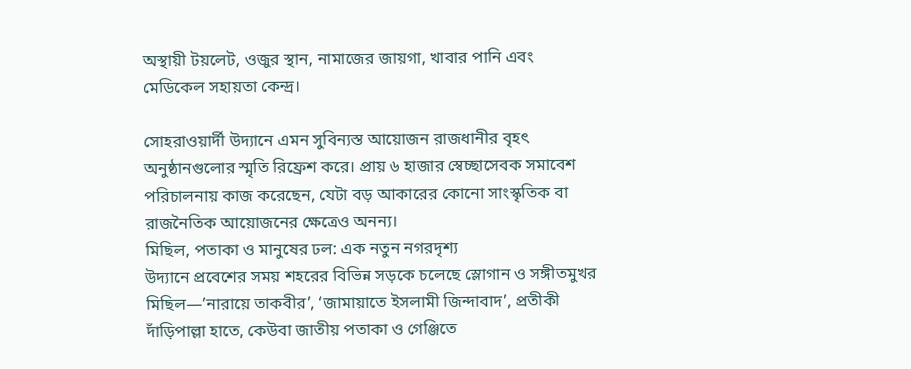অস্থায়ী টয়লেট, ওজুর স্থান, নামাজের জায়গা, খাবার পানি এবং মেডিকেল সহায়তা কেন্দ্র।

সোহরাওয়ার্দী উদ্যানে এমন সুবিন্যস্ত আয়োজন রাজধানীর বৃহৎ অনুষ্ঠানগুলোর স্মৃতি রিফ্রেশ করে। প্রায় ৬ হাজার স্বেচ্ছাসেবক সমাবেশ পরিচালনায় কাজ করেছেন, যেটা বড় আকারের কোনো সাংস্কৃতিক বা রাজনৈতিক আয়োজনের ক্ষেত্রেও অনন্য।
মিছিল, পতাকা ও মানুষের ঢল: এক নতুন নগরদৃশ্য
উদ্যানে প্রবেশের সময় শহরের বিভিন্ন সড়কে চলেছে স্লোগান ও সঙ্গীতমুখর মিছিল—’নারায়ে তাকবীর’, ‘জামায়াতে ইসলামী জিন্দাবাদ’, প্রতীকী দাঁড়িপাল্লা হাতে, কেউবা জাতীয় পতাকা ও গেঞ্জিতে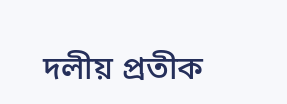দলীয় প্রতীক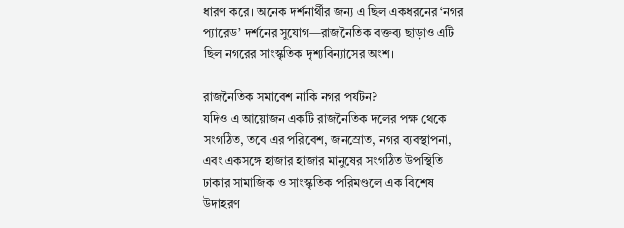ধারণ করে। অনেক দর্শনার্থীর জন্য এ ছিল একধরনের ‘নগর প্যারেড’ দর্শনের সুযোগ—রাজনৈতিক বক্তব্য ছাড়াও এটি ছিল নগরের সাংস্কৃতিক দৃশ্যবিন্যাসের অংশ।

রাজনৈতিক সমাবেশ নাকি নগর পর্যটন?
যদিও এ আয়োজন একটি রাজনৈতিক দলের পক্ষ থেকে সংগঠিত, তবে এর পরিবেশ, জনস্রোত, নগর ব্যবস্থাপনা, এবং একসঙ্গে হাজার হাজার মানুষের সংগঠিত উপস্থিতি ঢাকার সামাজিক ও সাংস্কৃতিক পরিমণ্ডলে এক বিশেষ উদাহরণ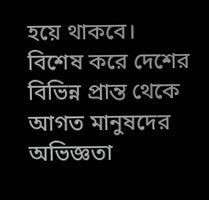হয়ে থাকবে।
বিশেষ করে দেশের বিভিন্ন প্রান্ত থেকে আগত মানুষদের অভিজ্ঞতা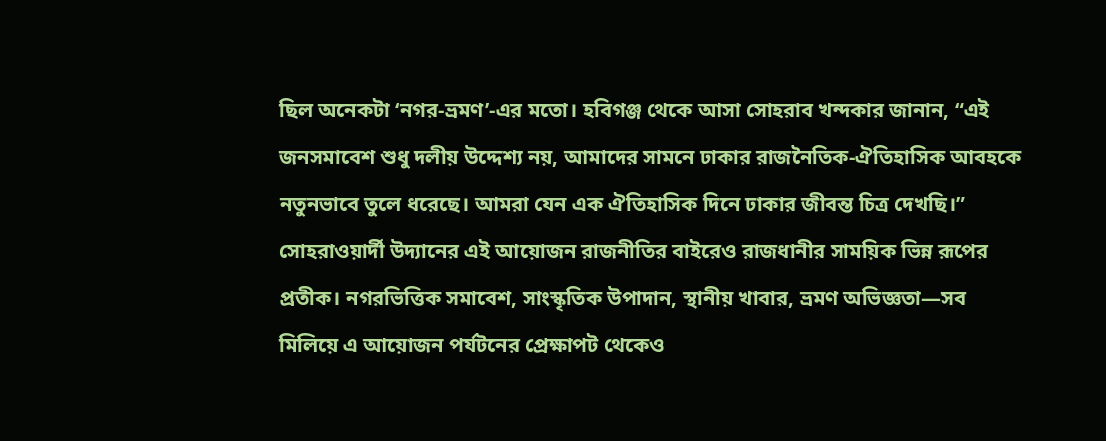ছিল অনেকটা ‘নগর-ভ্রমণ’-এর মতো। হবিগঞ্জ থেকে আসা সোহরাব খন্দকার জানান, “এই জনসমাবেশ শুধু দলীয় উদ্দেশ্য নয়, আমাদের সামনে ঢাকার রাজনৈতিক-ঐতিহাসিক আবহকে নতুনভাবে তুলে ধরেছে। আমরা যেন এক ঐতিহাসিক দিনে ঢাকার জীবন্ত চিত্র দেখছি।”
সোহরাওয়ার্দী উদ্যানের এই আয়োজন রাজনীতির বাইরেও রাজধানীর সাময়িক ভিন্ন রূপের প্রতীক। নগরভিত্তিক সমাবেশ, সাংস্কৃতিক উপাদান, স্থানীয় খাবার, ভ্রমণ অভিজ্ঞতা—সব মিলিয়ে এ আয়োজন পর্যটনের প্রেক্ষাপট থেকেও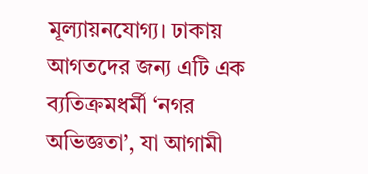মূল্যায়নযোগ্য। ঢাকায় আগতদের জন্য এটি এক ব্যতিক্রমধর্মী ‘নগর অভিজ্ঞতা’, যা আগামী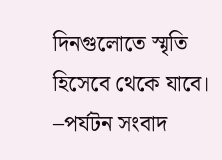দিনগুলোতে স্মৃতি হিসেবে থেকে যাবে।
–পর্যটন সংবাদ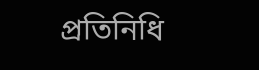প্রতিনিধি